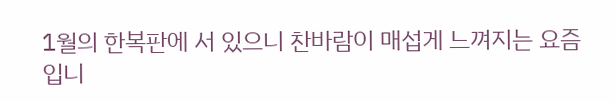1월의 한복판에 서 있으니 찬바람이 매섭게 느껴지는 요즘입니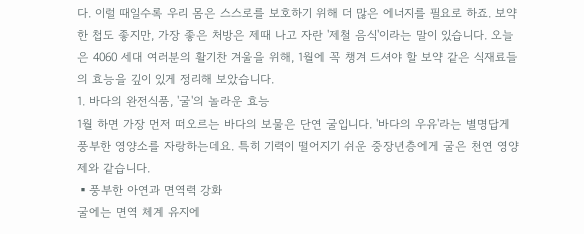다. 이럴 때일수록 우리 몸은 스스로를 보호하기 위해 더 많은 에너지를 필요로 하죠. 보약 한 첩도 좋지만, 가장 좋은 처방은 제때 나고 자란 '제철 음식'이라는 말이 있습니다. 오늘은 4060 세대 여러분의 활기찬 겨울을 위해, 1월에 꼭 챙겨 드셔야 할 보약 같은 식재료들의 효능을 깊이 있게 정리해 보았습니다.
1. 바다의 완전식품, '굴'의 놀라운 효능
1월 하면 가장 먼저 떠오르는 바다의 보물은 단연 굴입니다. '바다의 우유'라는 별명답게 풍부한 영양소를 자랑하는데요. 특히 기력이 떨어지기 쉬운 중장년층에게 굴은 천연 영양제와 같습니다.
▪풍부한 아연과 면역력 강화
굴에는 면역 체계 유지에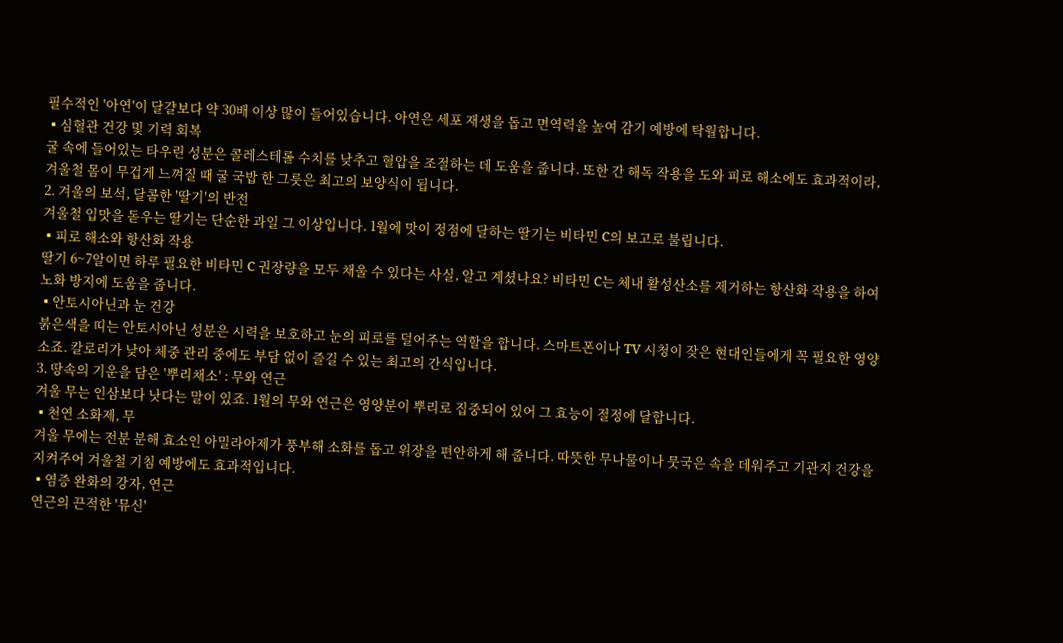필수적인 '아연'이 달걀보다 약 30배 이상 많이 들어있습니다. 아연은 세포 재생을 돕고 면역력을 높여 감기 예방에 탁월합니다.
▪심혈관 건강 및 기력 회복
굴 속에 들어있는 타우린 성분은 콜레스테롤 수치를 낮추고 혈압을 조절하는 데 도움을 줍니다. 또한 간 해독 작용을 도와 피로 해소에도 효과적이라, 겨울철 몸이 무겁게 느껴질 때 굴 국밥 한 그릇은 최고의 보양식이 됩니다.
2. 겨울의 보석, 달콤한 '딸기'의 반전
겨울철 입맛을 돋우는 딸기는 단순한 과일 그 이상입니다. 1월에 맛이 정점에 달하는 딸기는 비타민 C의 보고로 불립니다.
▪피로 해소와 항산화 작용
딸기 6~7알이면 하루 필요한 비타민 C 권장량을 모두 채울 수 있다는 사실, 알고 계셨나요? 비타민 C는 체내 활성산소를 제거하는 항산화 작용을 하여 노화 방지에 도움을 줍니다.
▪안토시아닌과 눈 건강
붉은색을 띠는 안토시아닌 성분은 시력을 보호하고 눈의 피로를 덜어주는 역할을 합니다. 스마트폰이나 TV 시청이 잦은 현대인들에게 꼭 필요한 영양소죠. 칼로리가 낮아 체중 관리 중에도 부담 없이 즐길 수 있는 최고의 간식입니다.
3. 땅속의 기운을 담은 '뿌리채소' : 무와 연근
겨울 무는 인삼보다 낫다는 말이 있죠. 1월의 무와 연근은 영양분이 뿌리로 집중되어 있어 그 효능이 절정에 달합니다.
▪천연 소화제, 무
겨울 무에는 전분 분해 효소인 아밀라아제가 풍부해 소화를 돕고 위장을 편안하게 해 줍니다. 따뜻한 무나물이나 뭇국은 속을 데워주고 기관지 건강을 지켜주어 겨울철 기침 예방에도 효과적입니다.
▪염증 완화의 강자, 연근
연근의 끈적한 '뮤신'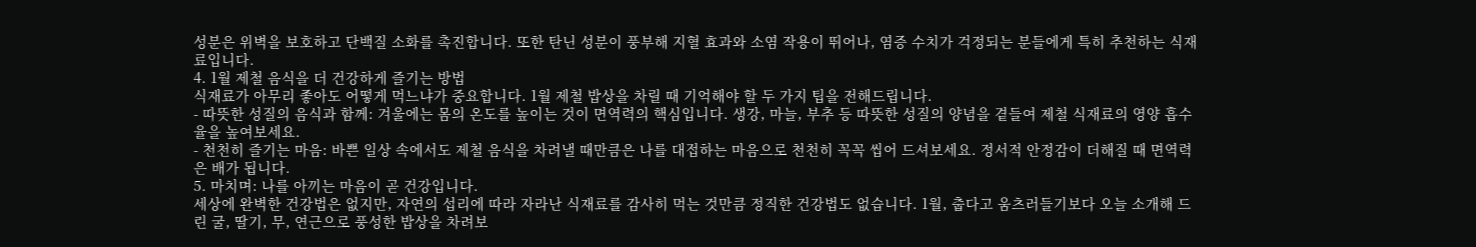성분은 위벽을 보호하고 단백질 소화를 촉진합니다. 또한 탄닌 성분이 풍부해 지혈 효과와 소염 작용이 뛰어나, 염증 수치가 걱정되는 분들에게 특히 추천하는 식재료입니다.
4. 1월 제철 음식을 더 건강하게 즐기는 방법
식재료가 아무리 좋아도 어떻게 먹느냐가 중요합니다. 1월 제철 밥상을 차릴 때 기억해야 할 두 가지 팁을 전해드립니다.
- 따뜻한 성질의 음식과 함께: 겨울에는 몸의 온도를 높이는 것이 면역력의 핵심입니다. 생강, 마늘, 부추 등 따뜻한 성질의 양념을 곁들여 제철 식재료의 영양 흡수율을 높여보세요.
- 천천히 즐기는 마음: 바쁜 일상 속에서도 제철 음식을 차려낼 때만큼은 나를 대접하는 마음으로 천천히 꼭꼭 씹어 드셔보세요. 정서적 안정감이 더해질 때 면역력은 배가 됩니다.
5. 마치며: 나를 아끼는 마음이 곧 건강입니다.
세상에 완벽한 건강법은 없지만, 자연의 섭리에 따라 자라난 식재료를 감사히 먹는 것만큼 정직한 건강법도 없습니다. 1월, 춥다고 움츠러들기보다 오늘 소개해 드린 굴, 딸기, 무, 연근으로 풍성한 밥상을 차려보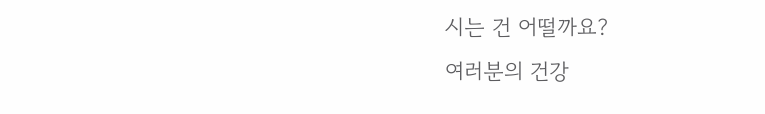시는 건 어떨까요?
여러분의 건강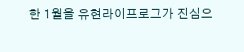한 1월을 유현라이프로그가 진심으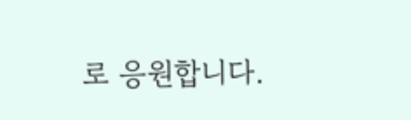로 응원합니다.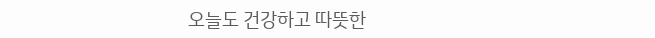오늘도 건강하고 따뜻한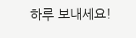하루 보내세요!